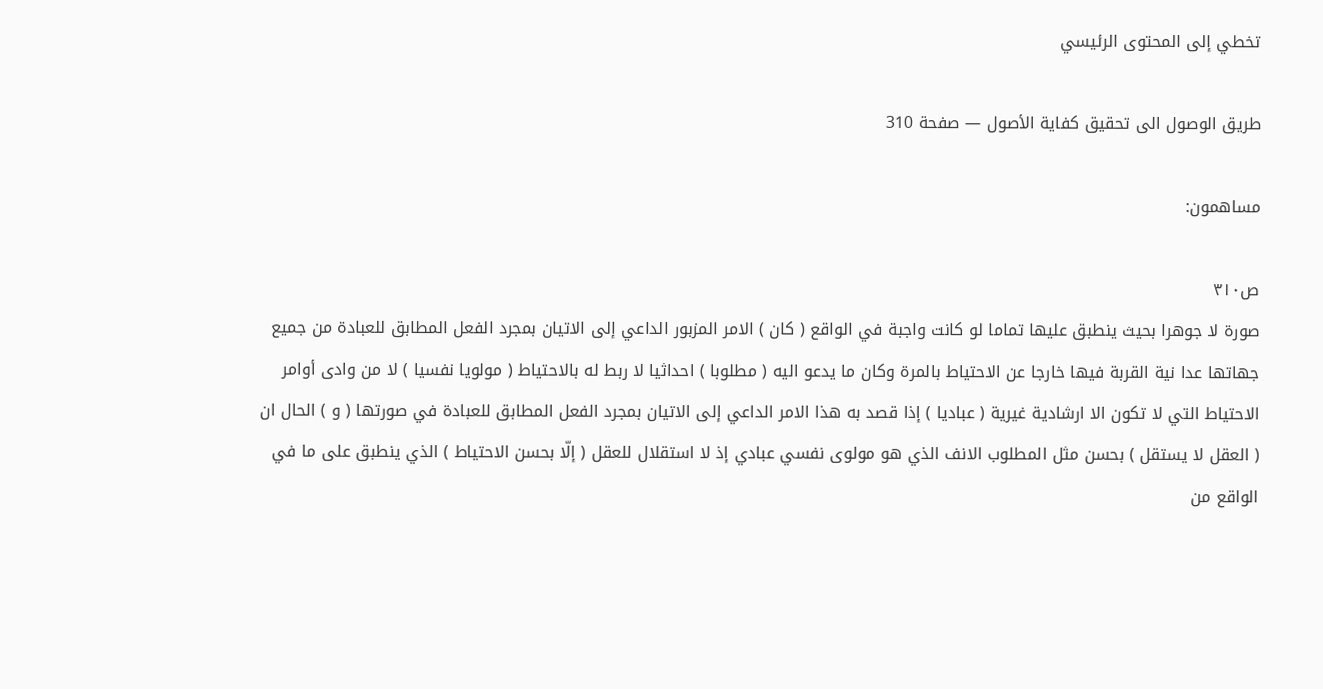تخطي إلى المحتوى الرئيسي

طريق الوصول الى تحقيق كفاية الأصول — صفحة 310

مساهمون:

ص٣١٠
صورة لا جوهرا بحيث ينطبق عليها تماما لو كانت واجبة في الواقع ( كان ) الامر المزبور الداعي إلى الاتيان بمجرد الفعل المطابق للعبادة من جميع جهاتها عدا نية القربة فيها خارجا عن الاحتياط بالمرة وكان ما يدعو اليه ( مطلوبا ) احداثيا لا ربط له بالاحتياط ( مولويا نفسيا ) لا من وادى أوامر الاحتياط التي لا تكون الا ارشادية غيرية ( عباديا ) إذا قصد به هذا الامر الداعي إلى الاتيان بمجرد الفعل المطابق للعبادة في صورتها ( و ) الحال ان ( العقل لا يستقل ) بحسن مثل المطلوب الانف الذي هو مولوى نفسي عبادي إذ لا استقلال للعقل ( إلّا بحسن الاحتياط ) الذي ينطبق على ما في الواقع من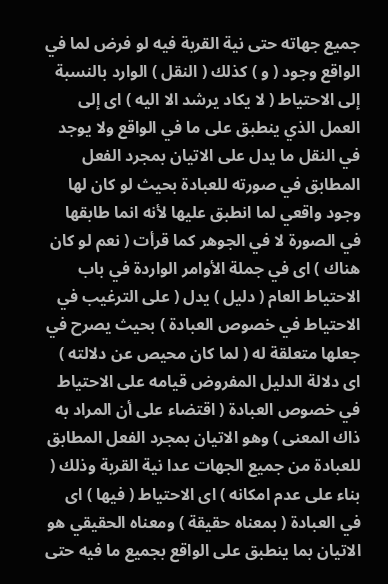جميع جهاته حتى نية القربة فيه لو فرض لما في الواقع وجود ( و ) كذلك ( النقل ) الوارد بالنسبة إلى الاحتياط ( لا يكاد يرشد الا اليه ) اى إلى العمل الذي ينطبق على ما في الواقع ولا يوجد في النقل ما يدل على الاتيان بمجرد الفعل المطابق في صورته للعبادة بحيث لو كان لها وجود واقعي لما انطبق عليها لأنه انما طابقها في الصورة لا في الجوهر كما قرأت ( نعم لو كان هناك ) اى في جملة الأوامر الواردة في باب الاحتياط العام ( دليل ) يدل ( على الترغيب في الاحتياط في خصوص العبادة ) بحيث يصرح في جعلها متعلقة له ( لما كان محيص عن دلالته ) اى دلالة الدليل المفروض قيامه على الاحتياط في خصوص العبادة ( اقتضاء على أن المراد به ذاك المعنى ) وهو الاتيان بمجرد الفعل المطابق للعبادة من جميع الجهات عدا نية القربة وذلك ( بناء على عدم امكانه ) اى الاحتياط ( فيها ) اى في العبادة ( بمعناه حقيقة ) ومعناه الحقيقي هو الاتيان بما ينطبق على الواقع بجميع ما فيه حتى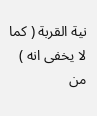نية القربة ( كما لا يخفى انه ) من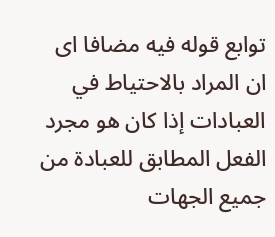توابع قوله فيه مضافا اى ان المراد بالاحتياط في العبادات إذا كان هو مجرد الفعل المطابق للعبادة من جميع الجهات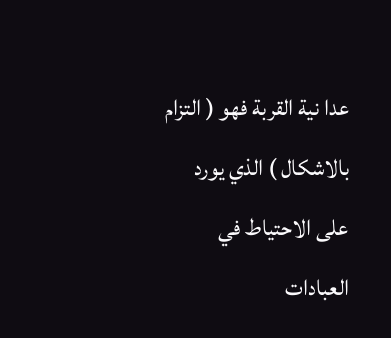عدا نية القربة فهو ( التزام بالاشكال ) الذي يورد على الاحتياط في العبادات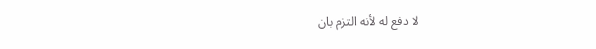لا دفع له لأنه التزم بان